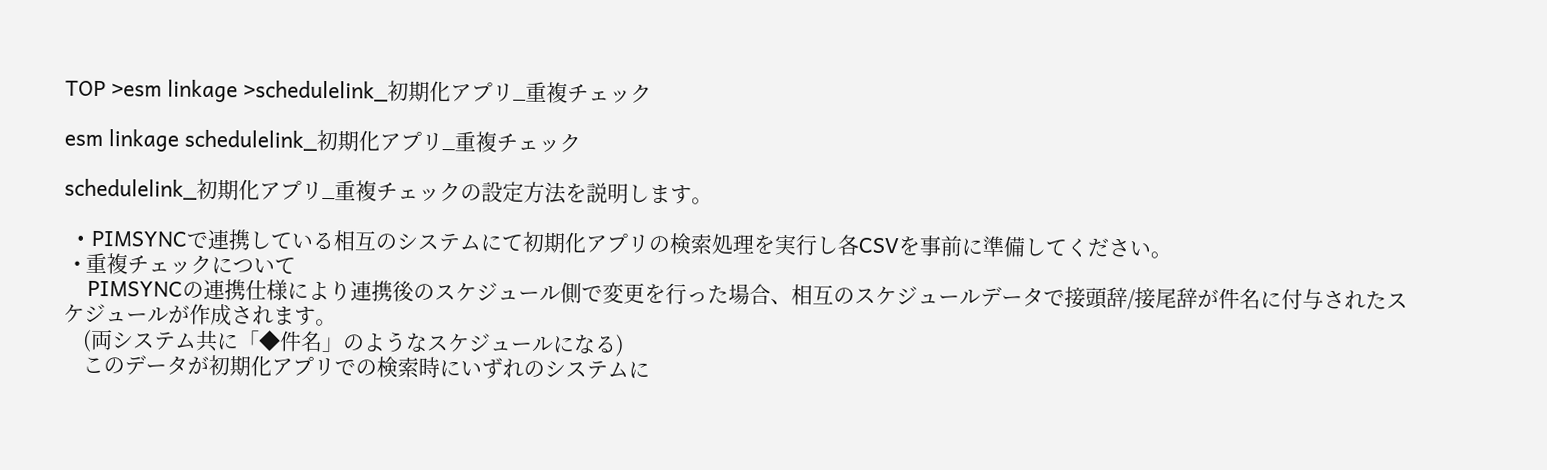TOP >esm linkage >schedulelink_初期化アプリ_重複チェック

esm linkage schedulelink_初期化アプリ_重複チェック

schedulelink_初期化アプリ_重複チェックの設定方法を説明します。

  • PIMSYNCで連携している相互のシステムにて初期化アプリの検索処理を実行し各CSVを事前に準備してください。
  • 重複チェックについて
    PIMSYNCの連携仕様により連携後のスケジュール側で変更を行った場合、相互のスケジュールデータで接頭辞/接尾辞が件名に付与されたスケジュールが作成されます。
    (両システム共に「◆件名」のようなスケジュールになる)
    このデータが初期化アプリでの検索時にいずれのシステムに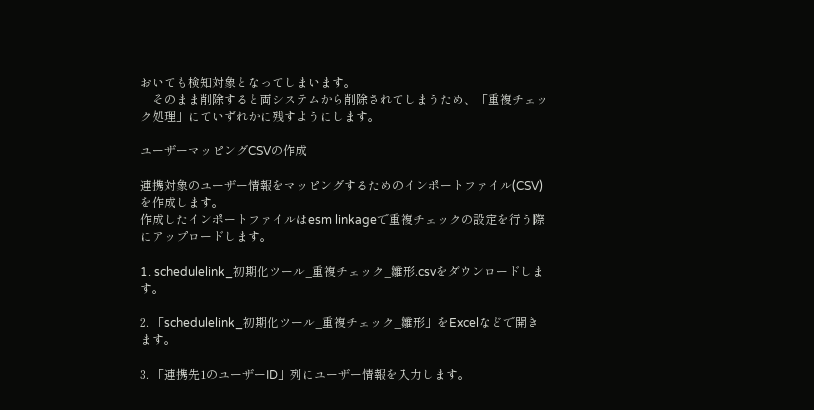おいても検知対象となってしまいます。
    そのまま削除すると両システムから削除されてしまうため、「重複チェック処理」にていずれかに残すようにします。

ユーザーマッピングCSVの作成

連携対象のユーザー情報をマッピングするためのインポートファイル(CSV)を作成します。
作成したインポートファイルはesm linkageで重複チェックの設定を行う際にアップロードします。

1. schedulelink_初期化ツール_重複チェック_雛形.csvをダウンロードします。

2. 「schedulelink_初期化ツール_重複チェック_雛形」をExcelなどで開きます。

3. 「連携先1のユーザーID」列にユーザー情報を入力します。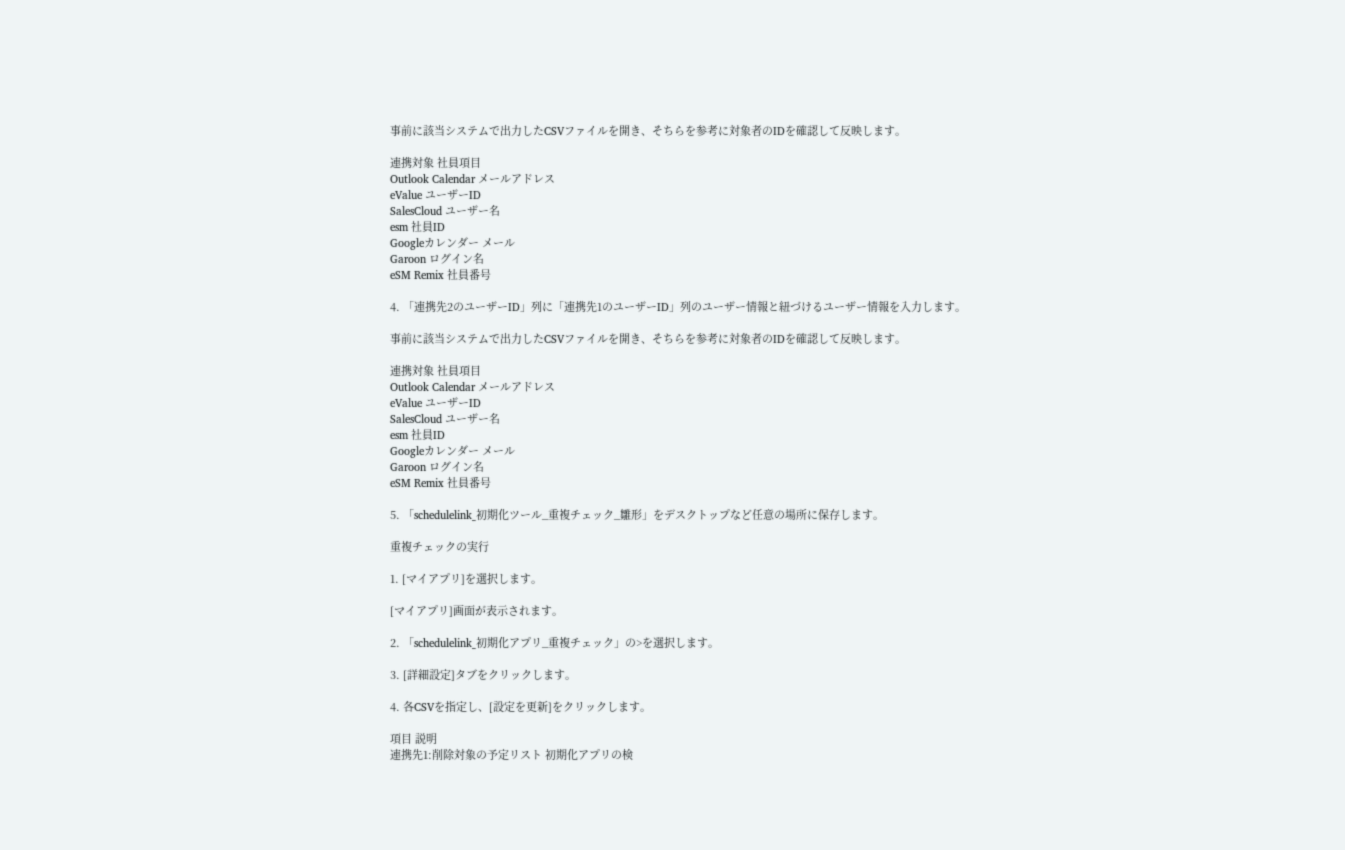事前に該当システムで出力したCSVファイルを開き、そちらを参考に対象者のIDを確認して反映します。

連携対象 社員項目
Outlook Calendar メールアドレス
eValue ユーザーID
SalesCloud ユーザー名
esm 社員ID
Googleカレンダー メール
Garoon ログイン名
eSM Remix 社員番号

4. 「連携先2のユーザーID」列に「連携先1のユーザーID」列のユーザー情報と紐づけるユーザー情報を入力します。

事前に該当システムで出力したCSVファイルを開き、そちらを参考に対象者のIDを確認して反映します。

連携対象 社員項目
Outlook Calendar メールアドレス
eValue ユーザーID
SalesCloud ユーザー名
esm 社員ID
Googleカレンダー メール
Garoon ログイン名
eSM Remix 社員番号

5. 「schedulelink_初期化ツール_重複チェック_雛形」をデスクトップなど任意の場所に保存します。

重複チェックの実行

1. [マイアプリ]を選択します。

[マイアプリ]画面が表示されます。

2. 「schedulelink_初期化アプリ_重複チェック」の>を選択します。

3. [詳細設定]タブをクリックします。

4. 各CSVを指定し、[設定を更新]をクリックします。

項目 説明
連携先1:削除対象の予定リスト 初期化アプリの検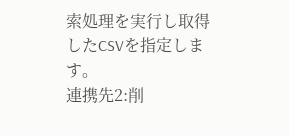索処理を実行し取得したCSVを指定します。
連携先2:削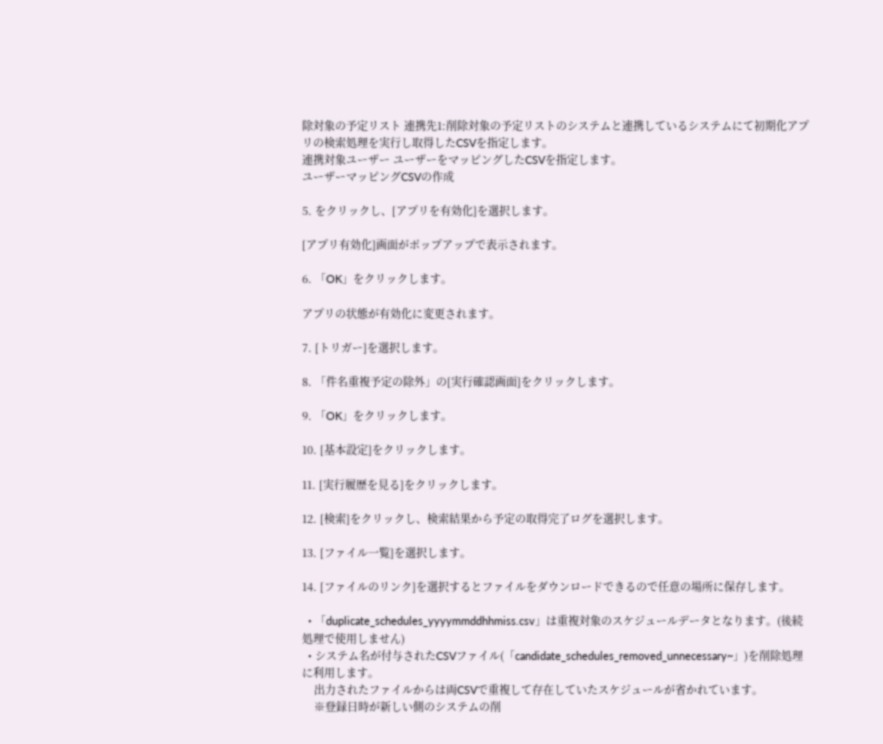除対象の予定リスト 連携先1:削除対象の予定リストのシステムと連携しているシステムにて初期化アプリの検索処理を実行し取得したCSVを指定します。
連携対象ユーザー ユーザーをマッピングしたCSVを指定します。
ユーザーマッピングCSVの作成

5. をクリックし、[アプリを有効化]を選択します。

[アプリ有効化]画面がポップアップで表示されます。

6. 「OK」をクリックします。

アプリの状態が有効化に変更されます。

7. [トリガー]を選択します。

8. 「件名重複予定の除外」の[実行確認画面]をクリックします。

9. 「OK」をクリックします。

10. [基本設定]をクリックします。

11. [実行履歴を見る]をクリックします。

12. [検索]をクリックし、検索結果から予定の取得完了ログを選択します。

13. [ファイル一覧]を選択します。

14. [ファイルのリンク]を選択するとファイルをダウンロードできるので任意の場所に保存します。

  • 「duplicate_schedules_yyyymmddhhmiss.csv」は重複対象のスケジュールデータとなります。(後続処理で使用しません)
  • システム名が付与されたCSVファイル(「candidate_schedules_removed_unnecessary~」)を削除処理に利用します。
    出力されたファイルからは両CSVで重複して存在していたスケジュールが省かれています。
    ※登録日時が新しい側のシステムの削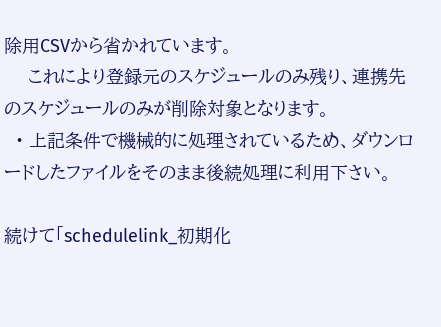除用CSVから省かれています。
    これにより登録元のスケジュールのみ残り、連携先のスケジュールのみが削除対象となります。
  • 上記条件で機械的に処理されているため、ダウンロードしたファイルをそのまま後続処理に利用下さい。

続けて「schedulelink_初期化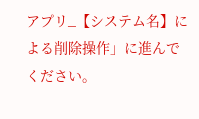アプリ_【システム名】による削除操作」に進んでください。